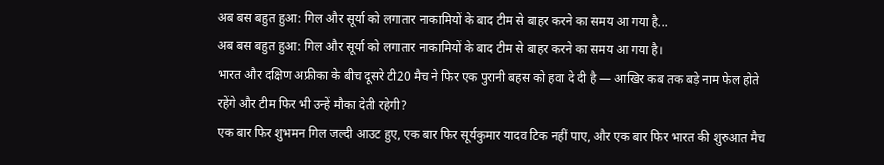अब बस बहुत हुआ: गिल और सूर्या को लगातार नाकामियों के बाद टीम से बाहर करने का समय आ गया है...
अब बस बहुत हुआ: गिल और सूर्या को लगातार नाकामियों के बाद टीम से बाहर करने का समय आ गया है।
भारत और दक्षिण अफ्रीका के बीच दूसरे टी20 मैच ने फिर एक पुरानी बहस को हवा दे दी है — आखिर कब तक बड़े नाम फेल होते रहेंगे और टीम फिर भी उन्हें मौका देती रहेगी?
एक बार फिर शुभमन गिल जल्दी आउट हुए, एक बार फिर सूर्यकुमार यादव टिक नहीं पाए, और एक बार फिर भारत की शुरुआत मैच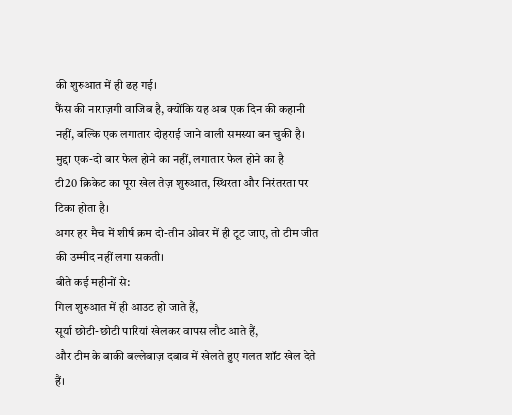की शुरुआत में ही ढह गई।
फैंस की नाराज़गी वाजिब है, क्योंकि यह अब एक दिन की कहानी नहीं, बल्कि एक लगातार दोहराई जाने वाली समस्या बन चुकी है।
मुद्दा एक-दो बार फेल होने का नहीं, लगातार फेल होने का है
टी20 क्रिकेट का पूरा खेल तेज़ शुरुआत, स्थिरता और निरंतरता पर टिका होता है।
अगर हर मैच में शीर्ष क्रम दो-तीन ओवर में ही टूट जाए, तो टीम जीत की उम्मीद नहीं लगा सकती।
बीते कई महीनों से:
गिल शुरुआत में ही आउट हो जाते हैं,
सूर्या छोटी-छोटी पारियां खेलकर वापस लौट आते हैं,
और टीम के बाकी बल्लेबाज़ दबाव में खेलते हुए गलत शॉट खेल देते हैं।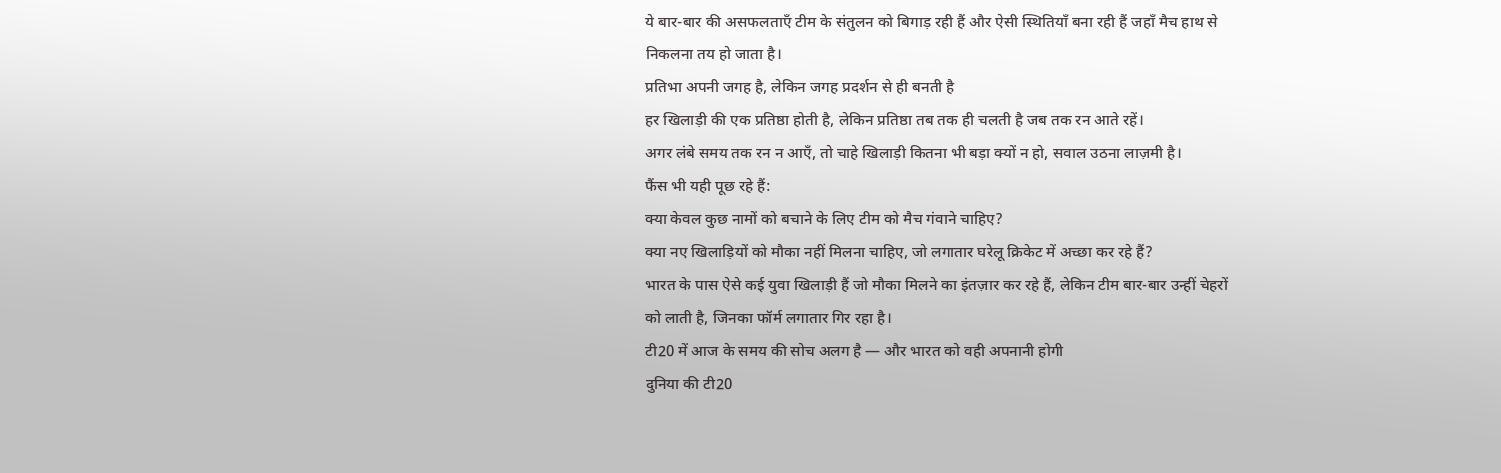ये बार-बार की असफलताएँ टीम के संतुलन को बिगाड़ रही हैं और ऐसी स्थितियाँ बना रही हैं जहाँ मैच हाथ से निकलना तय हो जाता है।
प्रतिभा अपनी जगह है, लेकिन जगह प्रदर्शन से ही बनती है
हर खिलाड़ी की एक प्रतिष्ठा होती है, लेकिन प्रतिष्ठा तब तक ही चलती है जब तक रन आते रहें।
अगर लंबे समय तक रन न आएँ, तो चाहे खिलाड़ी कितना भी बड़ा क्यों न हो, सवाल उठना लाज़मी है।
फैंस भी यही पूछ रहे हैं:
क्या केवल कुछ नामों को बचाने के लिए टीम को मैच गंवाने चाहिए?
क्या नए खिलाड़ियों को मौका नहीं मिलना चाहिए, जो लगातार घरेलू क्रिकेट में अच्छा कर रहे हैं?
भारत के पास ऐसे कई युवा खिलाड़ी हैं जो मौका मिलने का इंतज़ार कर रहे हैं, लेकिन टीम बार-बार उन्हीं चेहरों को लाती है, जिनका फॉर्म लगातार गिर रहा है।
टी20 में आज के समय की सोच अलग है — और भारत को वही अपनानी होगी
दुनिया की टी20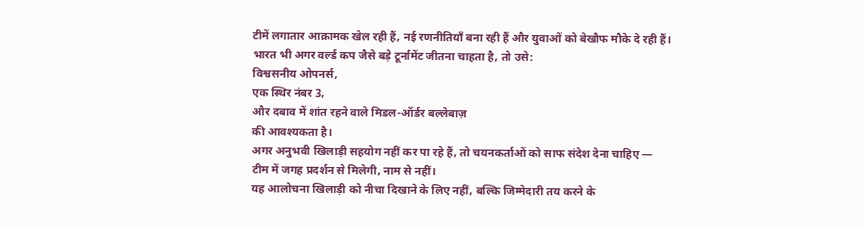टीमें लगातार आक्रामक खेल रही हैं, नई रणनीतियाँ बना रही हैं और युवाओं को बेखौफ मौके दे रही हैं।
भारत भी अगर वर्ल्ड कप जैसे बड़े टूर्नामेंट जीतना चाहता है, तो उसे:
विश्वसनीय ओपनर्स,
एक स्थिर नंबर 3,
और दबाव में शांत रहने वाले मिडल-ऑर्डर बल्लेबाज़
की आवश्यकता है।
अगर अनुभवी खिलाड़ी सहयोग नहीं कर पा रहे हैं, तो चयनकर्ताओं को साफ संदेश देना चाहिए —
टीम में जगह प्रदर्शन से मिलेगी, नाम से नहीं।
यह आलोचना खिलाड़ी को नीचा दिखाने के लिए नहीं, बल्कि जिम्मेदारी तय करने के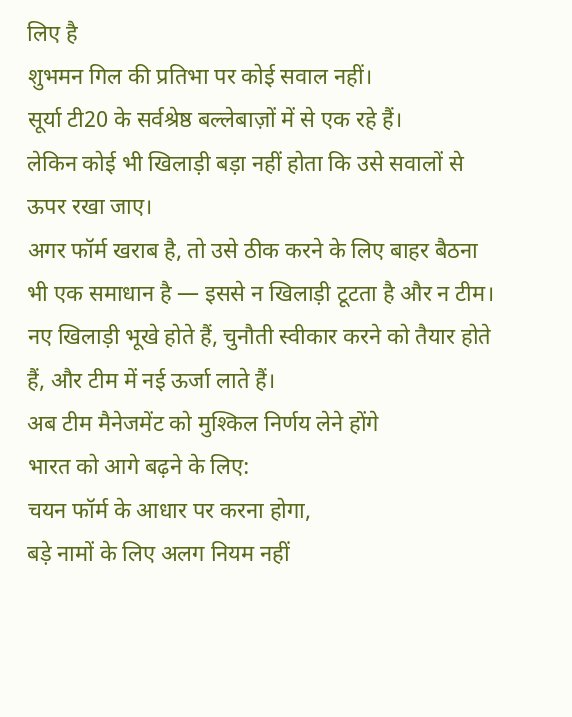लिए है
शुभमन गिल की प्रतिभा पर कोई सवाल नहीं।
सूर्या टी20 के सर्वश्रेष्ठ बल्लेबाज़ों में से एक रहे हैं।
लेकिन कोई भी खिलाड़ी बड़ा नहीं होता कि उसे सवालों से ऊपर रखा जाए।
अगर फॉर्म खराब है, तो उसे ठीक करने के लिए बाहर बैठना भी एक समाधान है — इससे न खिलाड़ी टूटता है और न टीम।
नए खिलाड़ी भूखे होते हैं, चुनौती स्वीकार करने को तैयार होते हैं, और टीम में नई ऊर्जा लाते हैं।
अब टीम मैनेजमेंट को मुश्किल निर्णय लेने होंगे
भारत को आगे बढ़ने के लिए:
चयन फॉर्म के आधार पर करना होगा,
बड़े नामों के लिए अलग नियम नहीं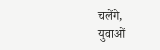चलेंगे,
युवाओं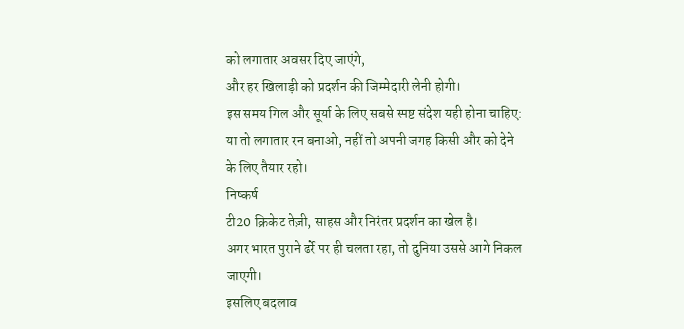को लगातार अवसर दिए जाएंगे,
और हर खिलाड़ी को प्रदर्शन की जिम्मेदारी लेनी होगी।
इस समय गिल और सूर्या के लिए सबसे स्पष्ट संदेश यही होना चाहिए:
या तो लगातार रन बनाओ, नहीं तो अपनी जगह किसी और को देने के लिए तैयार रहो।
निष्कर्ष
टी20 क्रिकेट तेज़ी, साहस और निरंतर प्रदर्शन का खेल है।
अगर भारत पुराने ढर्रे पर ही चलता रहा, तो दुनिया उससे आगे निकल जाएगी।
इसलिए बदलाव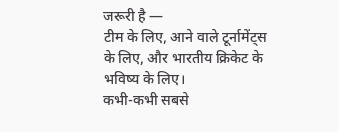जरूरी है —
टीम के लिए, आने वाले टूर्नामेंट्स के लिए, और भारतीय क्रिकेट के भविष्य के लिए।
कभी-कभी सबसे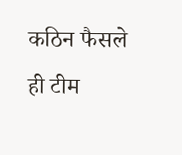कठिन फैसले ही टीम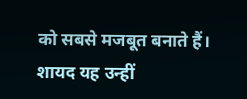को सबसे मजबूत बनाते हैं।
शायद यह उन्हीं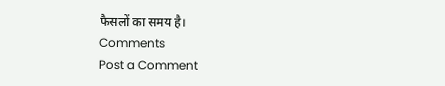फैसलों का समय है।
Comments
Post a Comment